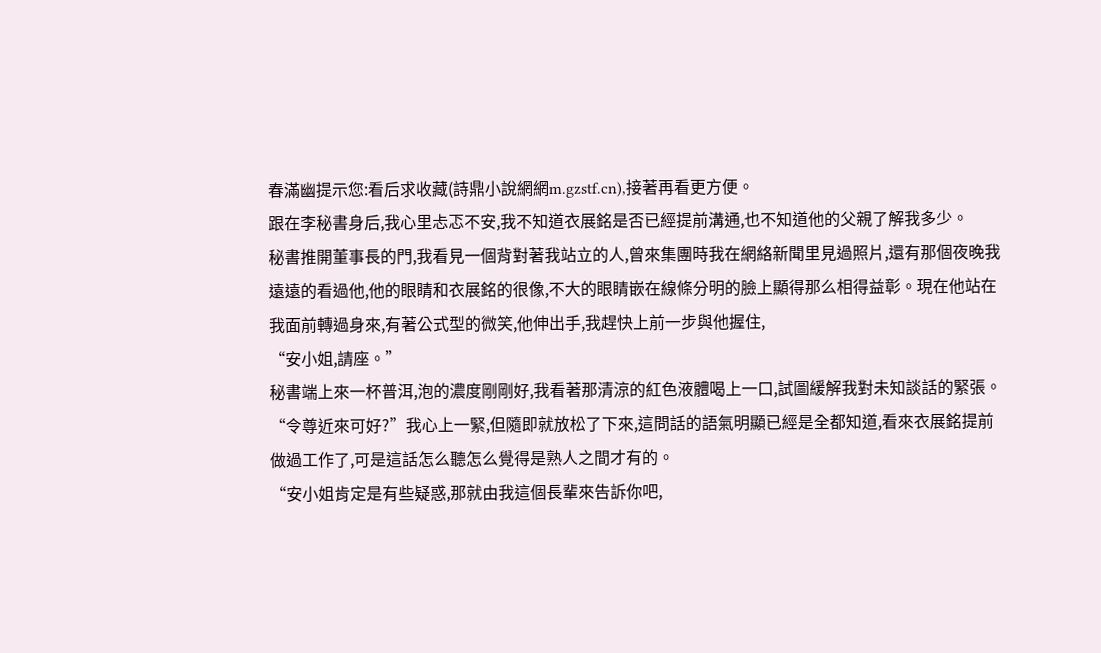春滿幽提示您:看后求收藏(詩鼎小說網網m.gzstf.cn),接著再看更方便。
跟在李秘書身后,我心里忐忑不安,我不知道衣展銘是否已經提前溝通,也不知道他的父親了解我多少。
秘書推開董事長的門,我看見一個背對著我站立的人,曾來集團時我在網絡新聞里見過照片,還有那個夜晚我遠遠的看過他,他的眼睛和衣展銘的很像,不大的眼睛嵌在線條分明的臉上顯得那么相得益彰。現在他站在我面前轉過身來,有著公式型的微笑,他伸出手,我趕快上前一步與他握住,
“安小姐,請座。”
秘書端上來一杯普洱,泡的濃度剛剛好,我看著那清涼的紅色液體喝上一口,試圖緩解我對未知談話的緊張。
“令尊近來可好?”我心上一緊,但隨即就放松了下來,這問話的語氣明顯已經是全都知道,看來衣展銘提前做過工作了,可是這話怎么聽怎么覺得是熟人之間才有的。
“安小姐肯定是有些疑惑,那就由我這個長輩來告訴你吧,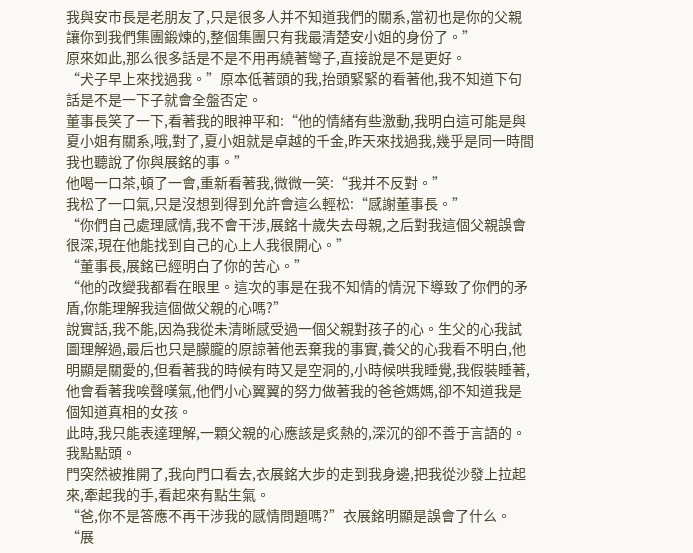我與安市長是老朋友了,只是很多人并不知道我們的關系,當初也是你的父親讓你到我們集團鍛煉的,整個集團只有我最清楚安小姐的身份了。”
原來如此,那么很多話是不是不用再繞著彎子,直接說是不是更好。
“犬子早上來找過我。”原本低著頭的我,抬頭緊緊的看著他,我不知道下句話是不是一下子就會全盤否定。
董事長笑了一下,看著我的眼神平和:“他的情緒有些激動,我明白這可能是與夏小姐有關系,哦,對了,夏小姐就是卓越的千金,昨天來找過我,幾乎是同一時間我也聽說了你與展銘的事。”
他喝一口茶,頓了一會,重新看著我,微微一笑:“我并不反對。”
我松了一口氣,只是沒想到得到允許會這么輕松:“感謝董事長。”
“你們自己處理感情,我不會干涉,展銘十歲失去母親,之后對我這個父親誤會很深,現在他能找到自己的心上人我很開心。”
“董事長,展銘已經明白了你的苦心。”
“他的改變我都看在眼里。這次的事是在我不知情的情況下導致了你們的矛盾,你能理解我這個做父親的心嗎?”
說實話,我不能,因為我從未清晰感受過一個父親對孩子的心。生父的心我試圖理解過,最后也只是朦朧的原諒著他丟棄我的事實,養父的心我看不明白,他明顯是關愛的,但看著我的時候有時又是空洞的,小時候哄我睡覺,我假裝睡著,他會看著我唉聲嘆氣,他們小心翼翼的努力做著我的爸爸媽媽,卻不知道我是個知道真相的女孩。
此時,我只能表達理解,一顆父親的心應該是炙熱的,深沉的卻不善于言語的。
我點點頭。
門突然被推開了,我向門口看去,衣展銘大步的走到我身邊,把我從沙發上拉起來,牽起我的手,看起來有點生氣。
“爸,你不是答應不再干涉我的感情問題嗎?”衣展銘明顯是誤會了什么。
“展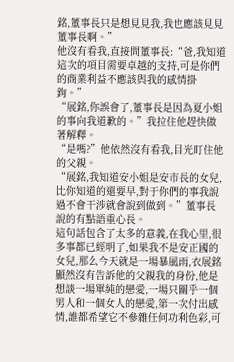銘,董事長只是想見見我,我也應該見見董事長啊。”
他沒有看我,直接問董事長:“爸,我知道這次的項目需要卓越的支持,可是你們的商業利益不應該與我的感情掛鉤。”
“展銘,你誤會了,董事長是因為夏小姐的事向我道歉的。”我拉住他趕快做著解釋。
“是嗎?”他依然沒有看我,目光盯住他的父親。
“展銘,我知道安小姐是安市長的女兒,比你知道的還要早,對于你們的事我說過不會干涉就會說到做到。”董事長說的有點語重心長。
這句話包含了太多的意義,在我心里,很多事都已經明了,如果我不是安正國的女兒,那么今天就是一場暴風雨,衣展銘顯然沒有告訴他的父親我的身份,他是想談一場單純的戀愛,一場只關乎一個男人和一個女人的戀愛,第一次付出感情,誰都希望它不參雜任何功利色彩,可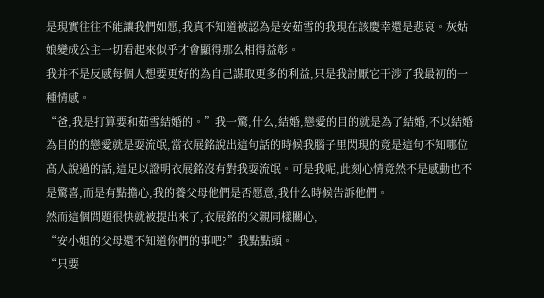是現實往往不能讓我們如愿,我真不知道被認為是安茹雪的我現在該慶幸還是悲哀。灰姑娘變成公主一切看起來似乎才會顯得那么相得益彰。
我并不是反感每個人想要更好的為自己謀取更多的利益,只是我討厭它干涉了我最初的一種情感。
“爸,我是打算要和茹雪結婚的。”我一驚,什么,結婚,戀愛的目的就是為了結婚,不以結婚為目的的戀愛就是耍流氓,當衣展銘說出這句話的時候我腦子里閃現的竟是這句不知哪位高人說過的話,這足以證明衣展銘沒有對我耍流氓。可是我呢,此刻心情竟然不是感動也不是驚喜,而是有點擔心,我的養父母他們是否愿意,我什么時候告訴他們。
然而這個問題很快就被提出來了,衣展銘的父親同樣關心,
“安小姐的父母還不知道你們的事吧?”我點點頭。
“只要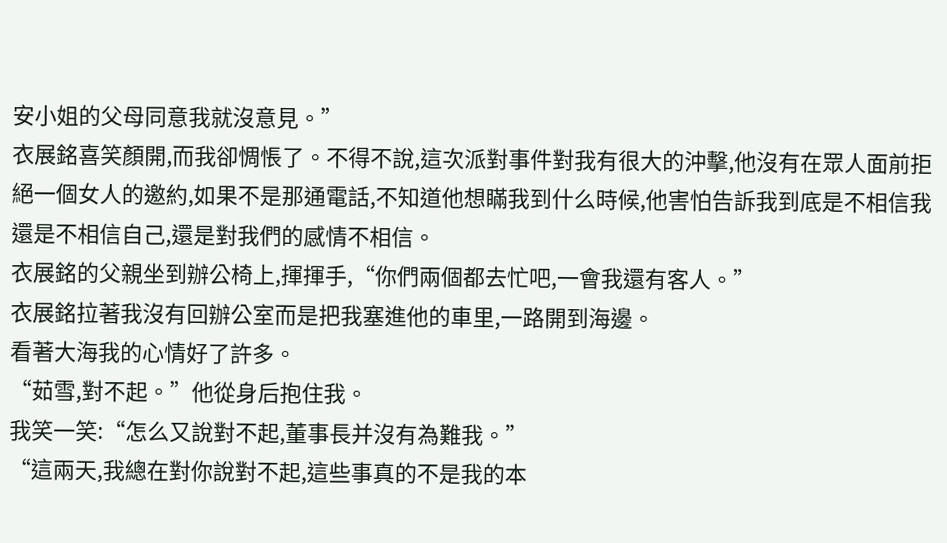安小姐的父母同意我就沒意見。”
衣展銘喜笑顏開,而我卻惆悵了。不得不說,這次派對事件對我有很大的沖擊,他沒有在眾人面前拒絕一個女人的邀約,如果不是那通電話,不知道他想瞞我到什么時候,他害怕告訴我到底是不相信我還是不相信自己,還是對我們的感情不相信。
衣展銘的父親坐到辦公椅上,揮揮手,“你們兩個都去忙吧,一會我還有客人。”
衣展銘拉著我沒有回辦公室而是把我塞進他的車里,一路開到海邊。
看著大海我的心情好了許多。
“茹雪,對不起。”他從身后抱住我。
我笑一笑:“怎么又說對不起,董事長并沒有為難我。”
“這兩天,我總在對你說對不起,這些事真的不是我的本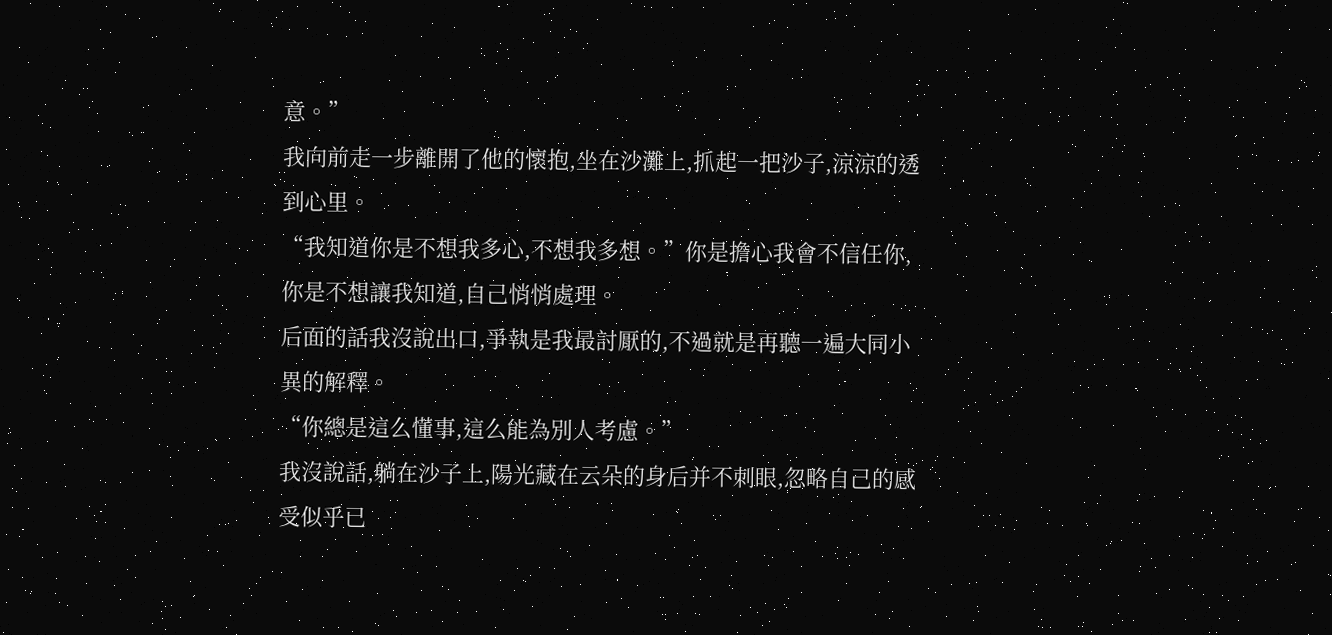意。”
我向前走一步離開了他的懷抱,坐在沙灘上,抓起一把沙子,涼涼的透到心里。
“我知道你是不想我多心,不想我多想。”你是擔心我會不信任你,你是不想讓我知道,自己悄悄處理。
后面的話我沒說出口,爭執是我最討厭的,不過就是再聽一遍大同小異的解釋。
“你總是這么懂事,這么能為別人考慮。”
我沒說話,躺在沙子上,陽光藏在云朵的身后并不刺眼,忽略自己的感受似乎已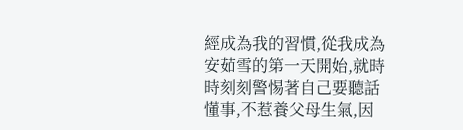經成為我的習慣,從我成為安茹雪的第一天開始,就時時刻刻警惕著自己要聽話懂事,不惹養父母生氣,因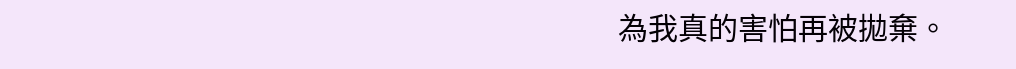為我真的害怕再被拋棄。